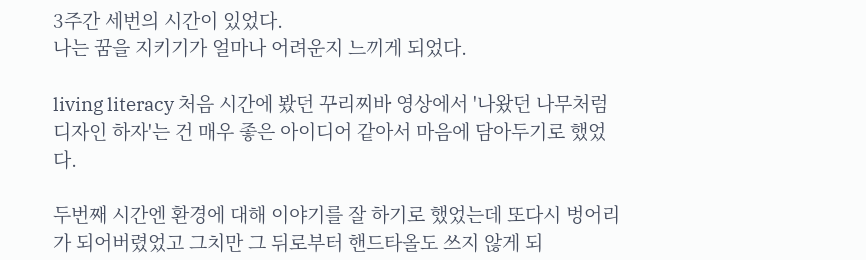3주간 세번의 시간이 있었다.
나는 꿈을 지키기가 얼마나 어려운지 느끼게 되었다.

living literacy 처음 시간에 봤던 꾸리찌바 영상에서 '나왔던 나무처럼 디자인 하자'는 건 매우 좋은 아이디어 같아서 마음에 담아두기로 했었다.

두번째 시간엔 환경에 대해 이야기를 잘 하기로 했었는데 또다시 벙어리가 되어버렸었고 그치만 그 뒤로부터 핸드타올도 쓰지 않게 되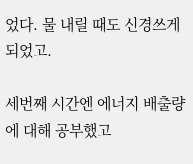었다. 물 내릴 때도 신경쓰게 되었고.

세번째 시간엔 에너지 배출량에 대해 공부했고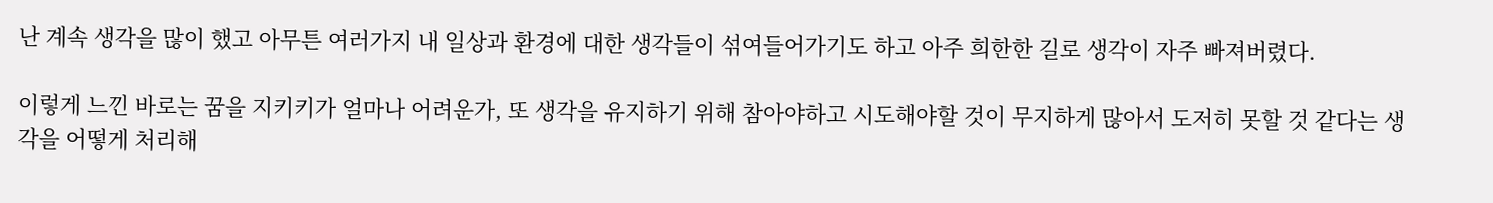난 계속 생각을 많이 했고 아무튼 여러가지 내 일상과 환경에 대한 생각들이 섞여들어가기도 하고 아주 희한한 길로 생각이 자주 빠져버렸다.

이렇게 느낀 바로는 꿈을 지키키가 얼마나 어려운가, 또 생각을 유지하기 위해 참아야하고 시도해야할 것이 무지하게 많아서 도저히 못할 것 같다는 생각을 어떻게 처리해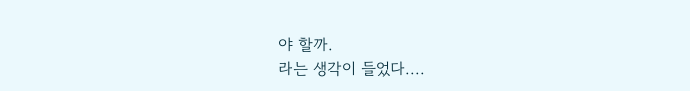야 할까.
라는 생각이 들었다....